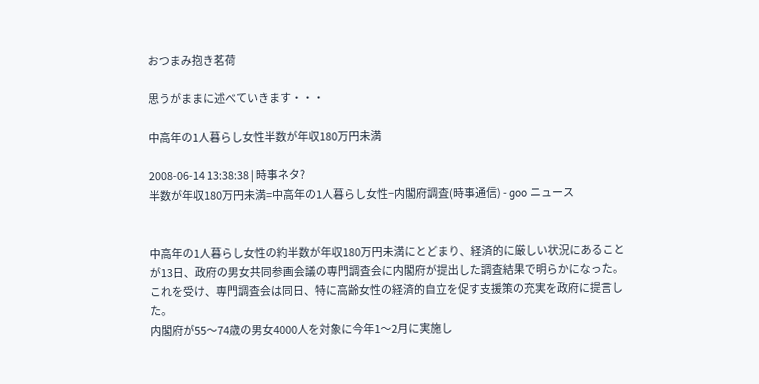おつまみ抱き茗荷

思うがままに述べていきます・・・

中高年の1人暮らし女性半数が年収180万円未満

2008-06-14 13:38:38 | 時事ネタ?
半数が年収180万円未満=中高年の1人暮らし女性−内閣府調査(時事通信) - goo ニュース


中高年の1人暮らし女性の約半数が年収180万円未満にとどまり、経済的に厳しい状況にあることが13日、政府の男女共同参画会議の専門調査会に内閣府が提出した調査結果で明らかになった。これを受け、専門調査会は同日、特に高齢女性の経済的自立を促す支援策の充実を政府に提言した。
内閣府が55〜74歳の男女4000人を対象に今年1〜2月に実施し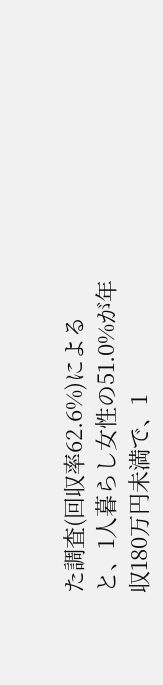た調査(回収率62.6%)によると、1人暮らし女性の51.0%が年収180万円未満で、1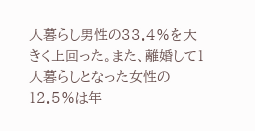人暮らし男性の33.4%を大きく上回った。また、離婚して1人暮らしとなった女性の12.5%は年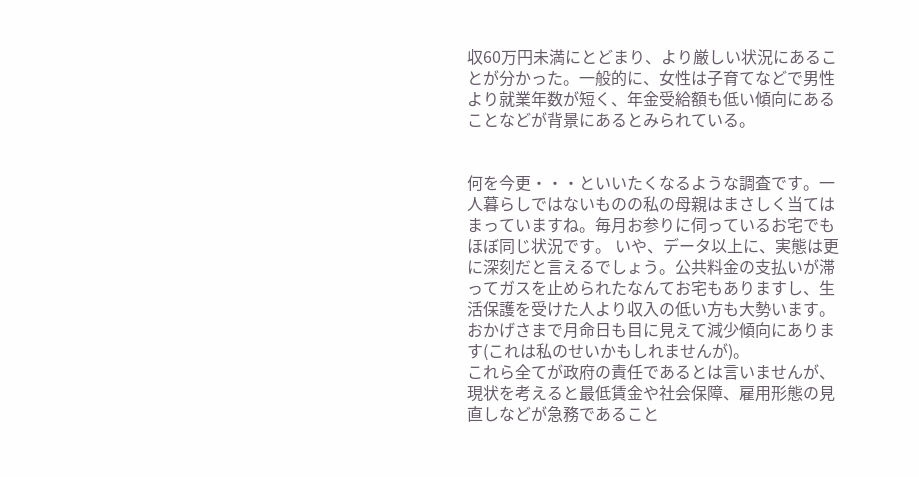収60万円未満にとどまり、より厳しい状況にあることが分かった。一般的に、女性は子育てなどで男性より就業年数が短く、年金受給額も低い傾向にあることなどが背景にあるとみられている。


何を今更・・・といいたくなるような調査です。一人暮らしではないものの私の母親はまさしく当てはまっていますね。毎月お参りに伺っているお宅でもほぼ同じ状況です。 いや、データ以上に、実態は更に深刻だと言えるでしょう。公共料金の支払いが滞ってガスを止められたなんてお宅もありますし、生活保護を受けた人より収入の低い方も大勢います。おかげさまで月命日も目に見えて減少傾向にあります(これは私のせいかもしれませんが)。
これら全てが政府の責任であるとは言いませんが、現状を考えると最低賃金や社会保障、雇用形態の見直しなどが急務であること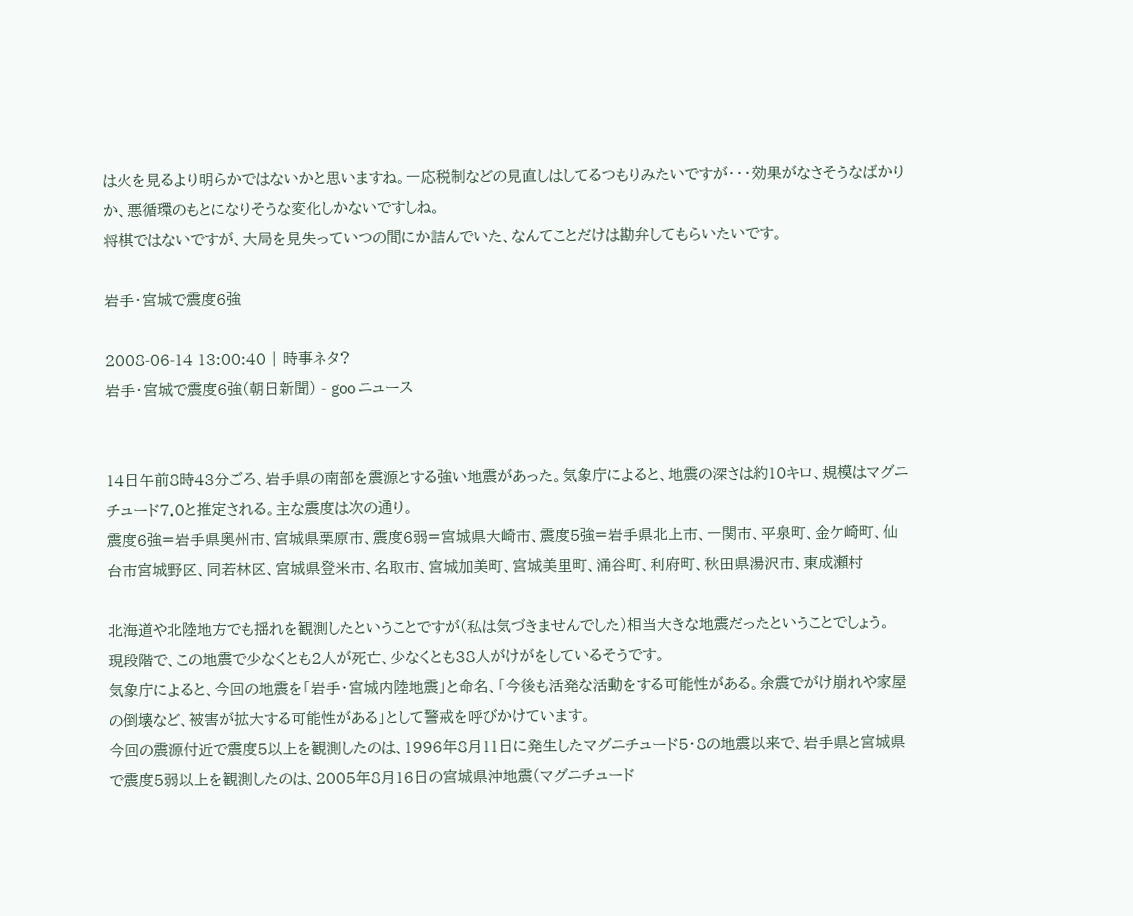は火を見るより明らかではないかと思いますね。一応税制などの見直しはしてるつもりみたいですが・・・効果がなさそうなばかりか、悪循環のもとになりそうな変化しかないですしね。
将棋ではないですが、大局を見失っていつの間にか詰んでいた、なんてことだけは勘弁してもらいたいです。

岩手・宮城で震度6強

2008-06-14 13:00:40 | 時事ネタ?
岩手・宮城で震度6強(朝日新聞) - goo ニュース


14日午前8時43分ごろ、岩手県の南部を震源とする強い地震があった。気象庁によると、地震の深さは約10キロ、規模はマグニチュード7.0と推定される。主な震度は次の通り。
震度6強=岩手県奥州市、宮城県栗原市、震度6弱=宮城県大崎市、震度5強=岩手県北上市、一関市、平泉町、金ケ崎町、仙台市宮城野区、同若林区、宮城県登米市、名取市、宮城加美町、宮城美里町、涌谷町、利府町、秋田県湯沢市、東成瀬村

北海道や北陸地方でも揺れを観測したということですが(私は気づきませんでした)相当大きな地震だったということでしょう。
現段階で、この地震で少なくとも2人が死亡、少なくとも38人がけがをしているそうです。
気象庁によると、今回の地震を「岩手・宮城内陸地震」と命名、「今後も活発な活動をする可能性がある。余震でがけ崩れや家屋の倒壊など、被害が拡大する可能性がある」として警戒を呼びかけています。
今回の震源付近で震度5以上を観測したのは、1996年8月11日に発生したマグニチュード5・8の地震以来で、岩手県と宮城県で震度5弱以上を観測したのは、2005年8月16日の宮城県沖地震(マグニチュード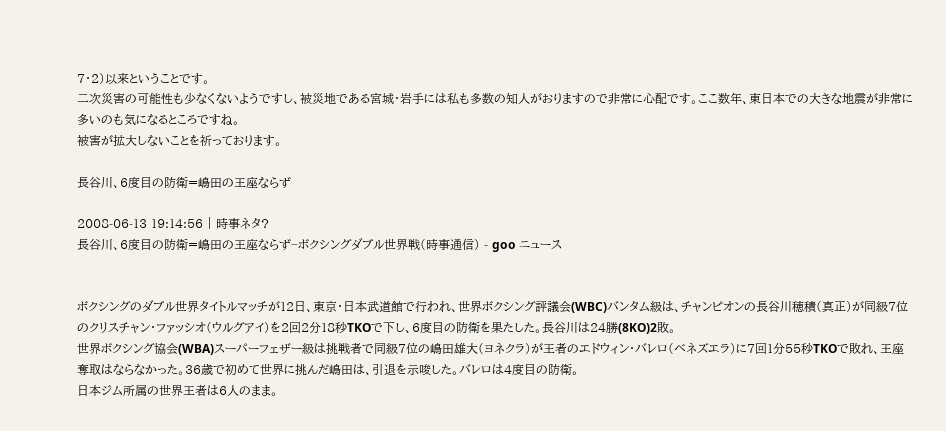7・2)以来ということです。
二次災害の可能性も少なくないようですし、被災地である宮城・岩手には私も多数の知人がおりますので非常に心配です。ここ数年、東日本での大きな地震が非常に多いのも気になるところですね。
被害が拡大しないことを祈っております。

長谷川、6度目の防衛=嶋田の王座ならず

2008-06-13 19:14:56 | 時事ネタ?
長谷川、6度目の防衛=嶋田の王座ならず−ボクシングダブル世界戦(時事通信) - goo ニュース


ボクシングのダブル世界タイトルマッチが12日、東京・日本武道館で行われ、世界ボクシング評議会(WBC)バンタム級は、チャンピオンの長谷川穂積(真正)が同級7位のクリスチャン・ファッシオ(ウルグアイ)を2回2分18秒TKOで下し、6度目の防衛を果たした。長谷川は24勝(8KO)2敗。
世界ボクシング協会(WBA)スーパーフェザー級は挑戦者で同級7位の嶋田雄大(ヨネクラ)が王者のエドウィン・バレロ(ベネズエラ)に7回1分55秒TKOで敗れ、王座奪取はならなかった。36歳で初めて世界に挑んだ嶋田は、引退を示唆した。バレロは4度目の防衛。
日本ジム所属の世界王者は6人のまま。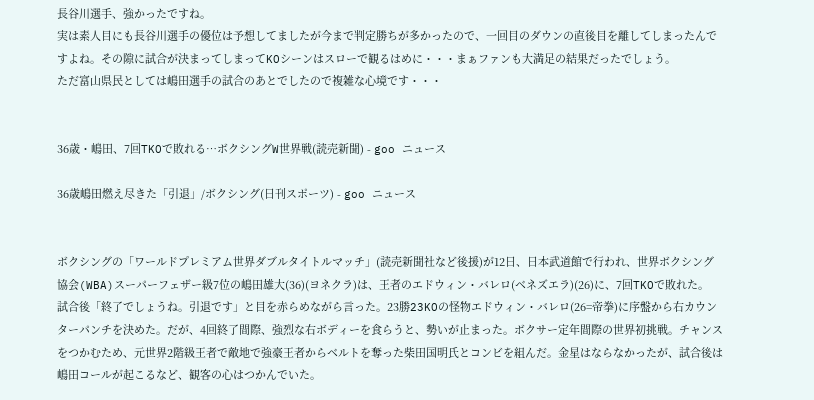長谷川選手、強かったですね。
実は素人目にも長谷川選手の優位は予想してましたが今まで判定勝ちが多かったので、一回目のダウンの直後目を離してしまったんですよね。その隙に試合が決まってしまってKOシーンはスローで観るはめに・・・まぁファンも大満足の結果だったでしょう。
ただ富山県民としては嶋田選手の試合のあとでしたので複雑な心境です・・・


36歳・嶋田、7回TKOで敗れる…ボクシングW世界戦(読売新聞) - goo ニュース

36歳嶋田燃え尽きた「引退」/ボクシング(日刊スポーツ) - goo ニュース


ボクシングの「ワールドプレミアム世界ダブルタイトルマッチ」(読売新聞社など後援)が12日、日本武道館で行われ、世界ボクシング協会(WBA)スーパーフェザー級7位の嶋田雄大(36)(ヨネクラ)は、王者のエドウィン・バレロ(ベネズエラ)(26)に、7回TKOで敗れた。
試合後「終了でしょうね。引退です」と目を赤らめながら言った。23勝23KOの怪物エドウィン・バレロ(26=帝拳)に序盤から右カウンターパンチを決めた。だが、4回終了間際、強烈な右ボディーを食らうと、勢いが止まった。ボクサー定年間際の世界初挑戦。チャンスをつかむため、元世界2階級王者で敵地で強豪王者からベルトを奪った柴田国明氏とコンビを組んだ。金星はならなかったが、試合後は嶋田コールが起こるなど、観客の心はつかんでいた。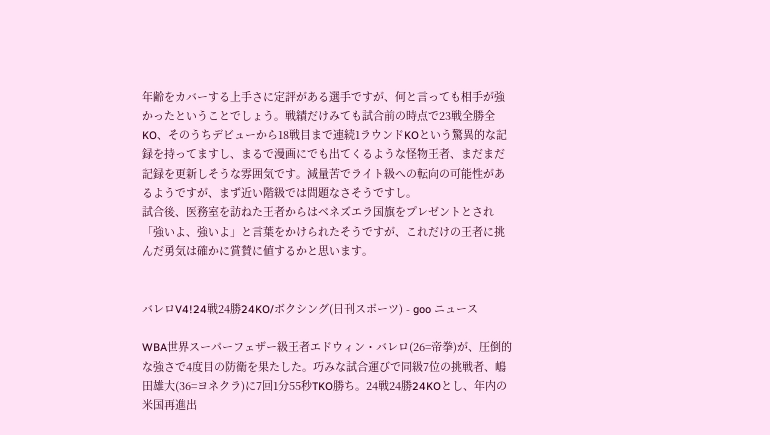年齢をカバーする上手さに定評がある選手ですが、何と言っても相手が強かったということでしょう。戦績だけみても試合前の時点で23戦全勝全KO、そのうちデビューから18戦目まで連続1ラウンドKOという驚異的な記録を持ってますし、まるで漫画にでも出てくるような怪物王者、まだまだ記録を更新しそうな雰囲気です。減量苦でライト級への転向の可能性があるようですが、まず近い階級では問題なさそうですし。
試合後、医務室を訪ねた王者からはベネズエラ国旗をプレゼントとされ「強いよ、強いよ」と言葉をかけられたそうですが、これだけの王者に挑んだ勇気は確かに賞賛に値するかと思います。


バレロV4!24戦24勝24KO/ボクシング(日刊スポーツ) - goo ニュース

WBA世界スーパーフェザー級王者エドウィン・バレロ(26=帝拳)が、圧倒的な強さで4度目の防衛を果たした。巧みな試合運びで同級7位の挑戦者、嶋田雄大(36=ヨネクラ)に7回1分55秒TKO勝ち。24戦24勝24KOとし、年内の米国再進出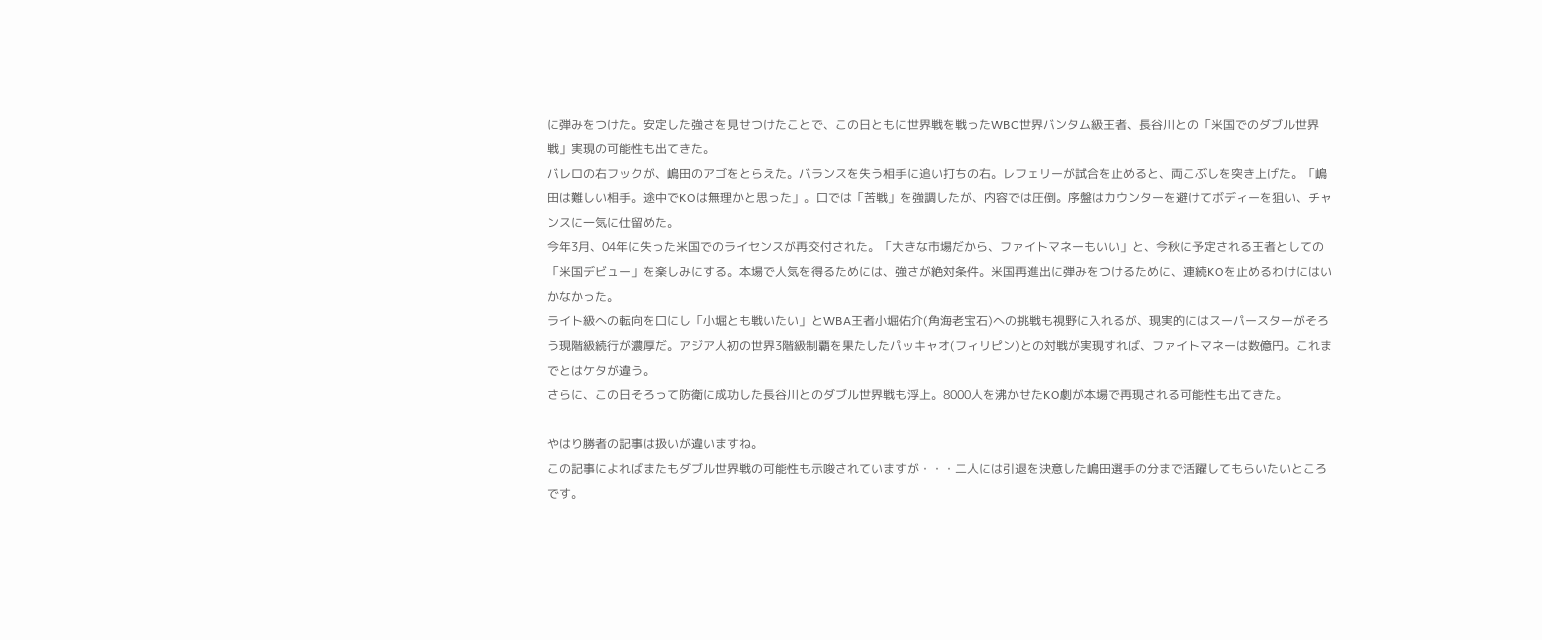に弾みをつけた。安定した強さを見せつけたことで、この日ともに世界戦を戦ったWBC世界バンタム級王者、長谷川との「米国でのダブル世界戦」実現の可能性も出てきた。
バレロの右フックが、嶋田のアゴをとらえた。バランスを失う相手に追い打ちの右。レフェリーが試合を止めると、両こぶしを突き上げた。「嶋田は難しい相手。途中でKOは無理かと思った」。口では「苦戦」を強調したが、内容では圧倒。序盤はカウンターを避けてボディーを狙い、チャンスに一気に仕留めた。
今年3月、04年に失った米国でのライセンスが再交付された。「大きな市場だから、ファイトマネーもいい」と、今秋に予定される王者としての「米国デビュー」を楽しみにする。本場で人気を得るためには、強さが絶対条件。米国再進出に弾みをつけるために、連続KOを止めるわけにはいかなかった。
ライト級への転向を口にし「小堀とも戦いたい」とWBA王者小堀佑介(角海老宝石)への挑戦も視野に入れるが、現実的にはスーパースターがそろう現階級続行が濃厚だ。アジア人初の世界3階級制覇を果たしたパッキャオ(フィリピン)との対戦が実現すれば、ファイトマネーは数億円。これまでとはケタが違う。
さらに、この日そろって防衛に成功した長谷川とのダブル世界戦も浮上。8000人を沸かせたKO劇が本場で再現される可能性も出てきた。

やはり勝者の記事は扱いが違いますね。
この記事によればまたもダブル世界戦の可能性も示唆されていますが・・・二人には引退を決意した嶋田選手の分まで活躍してもらいたいところです。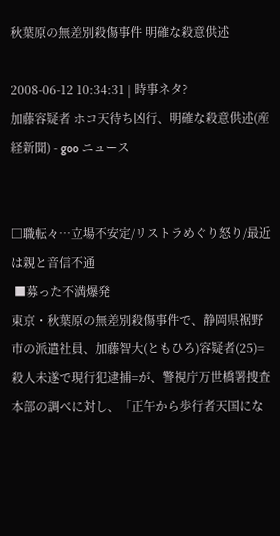秋葉原の無差別殺傷事件 明確な殺意供述

2008-06-12 10:34:31 | 時事ネタ?
加藤容疑者 ホコ天待ち凶行、明確な殺意供述(産経新聞) - goo ニュース


□職転々…立場不安定/リストラめぐり怒り/最近は親と音信不通
 ■募った不満爆発
東京・秋葉原の無差別殺傷事件で、静岡県裾野市の派遣社員、加藤智大(ともひろ)容疑者(25)=殺人未遂で現行犯逮捕=が、警視庁万世橋署捜査本部の調べに対し、「正午から歩行者天国にな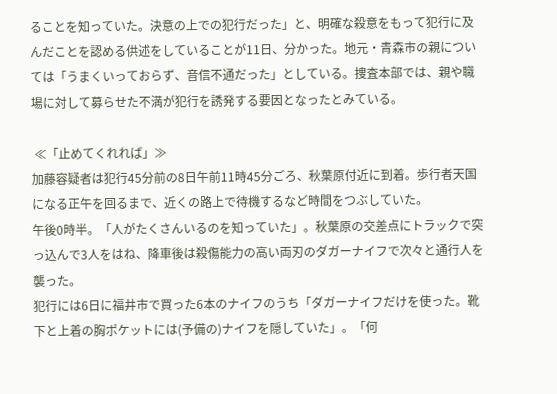ることを知っていた。決意の上での犯行だった」と、明確な殺意をもって犯行に及んだことを認める供述をしていることが11日、分かった。地元・青森市の親については「うまくいっておらず、音信不通だった」としている。捜査本部では、親や職場に対して募らせた不満が犯行を誘発する要因となったとみている。

 ≪「止めてくれれば」≫
加藤容疑者は犯行45分前の8日午前11時45分ごろ、秋葉原付近に到着。歩行者天国になる正午を回るまで、近くの路上で待機するなど時間をつぶしていた。
午後0時半。「人がたくさんいるのを知っていた」。秋葉原の交差点にトラックで突っ込んで3人をはね、降車後は殺傷能力の高い両刃のダガーナイフで次々と通行人を襲った。
犯行には6日に福井市で買った6本のナイフのうち「ダガーナイフだけを使った。靴下と上着の胸ポケットには(予備の)ナイフを隠していた」。「何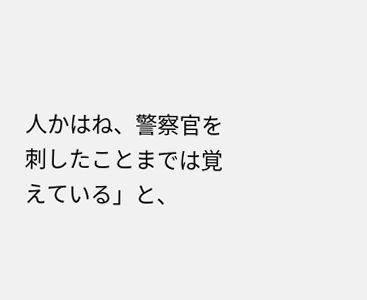人かはね、警察官を刺したことまでは覚えている」と、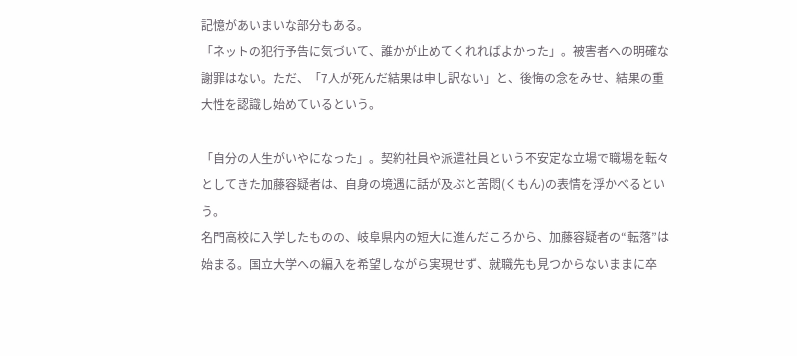記憶があいまいな部分もある。
「ネットの犯行予告に気づいて、誰かが止めてくれればよかった」。被害者への明確な謝罪はない。ただ、「7人が死んだ結果は申し訳ない」と、後悔の念をみせ、結果の重大性を認識し始めているという。

「自分の人生がいやになった」。契約社員や派遣社員という不安定な立場で職場を転々としてきた加藤容疑者は、自身の境遇に話が及ぶと苦悶(くもん)の表情を浮かべるという。
名門高校に入学したものの、岐阜県内の短大に進んだころから、加藤容疑者の“転落”は始まる。国立大学への編入を希望しながら実現せず、就職先も見つからないままに卒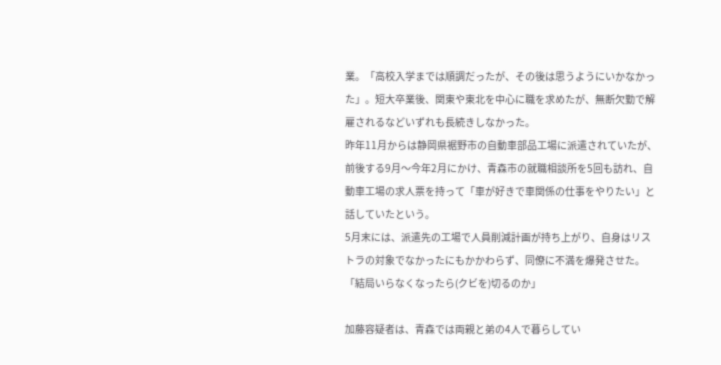業。「高校入学までは順調だったが、その後は思うようにいかなかった」。短大卒業後、関東や東北を中心に職を求めたが、無断欠勤で解雇されるなどいずれも長続きしなかった。
昨年11月からは静岡県裾野市の自動車部品工場に派遣されていたが、前後する9月〜今年2月にかけ、青森市の就職相談所を5回も訪れ、自動車工場の求人票を持って「車が好きで車関係の仕事をやりたい」と話していたという。
5月末には、派遣先の工場で人員削減計画が持ち上がり、自身はリストラの対象でなかったにもかかわらず、同僚に不満を爆発させた。「結局いらなくなったら(クビを)切るのか」

加藤容疑者は、青森では両親と弟の4人で暮らしてい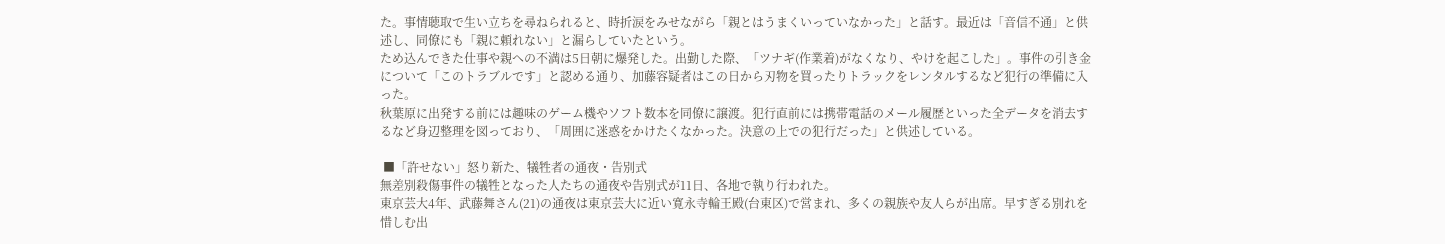た。事情聴取で生い立ちを尋ねられると、時折涙をみせながら「親とはうまくいっていなかった」と話す。最近は「音信不通」と供述し、同僚にも「親に頼れない」と漏らしていたという。
ため込んできた仕事や親への不満は5日朝に爆発した。出勤した際、「ツナギ(作業着)がなくなり、やけを起こした」。事件の引き金について「このトラブルです」と認める通り、加藤容疑者はこの日から刃物を買ったりトラックをレンタルするなど犯行の準備に入った。
秋葉原に出発する前には趣味のゲーム機やソフト数本を同僚に譲渡。犯行直前には携帯電話のメール履歴といった全データを消去するなど身辺整理を図っており、「周囲に迷惑をかけたくなかった。決意の上での犯行だった」と供述している。

 ■「許せない」怒り新た、犠牲者の通夜・告別式
無差別殺傷事件の犠牲となった人たちの通夜や告別式が11日、各地で執り行われた。
東京芸大4年、武藤舞さん(21)の通夜は東京芸大に近い寛永寺輪王殿(台東区)で営まれ、多くの親族や友人らが出席。早すぎる別れを惜しむ出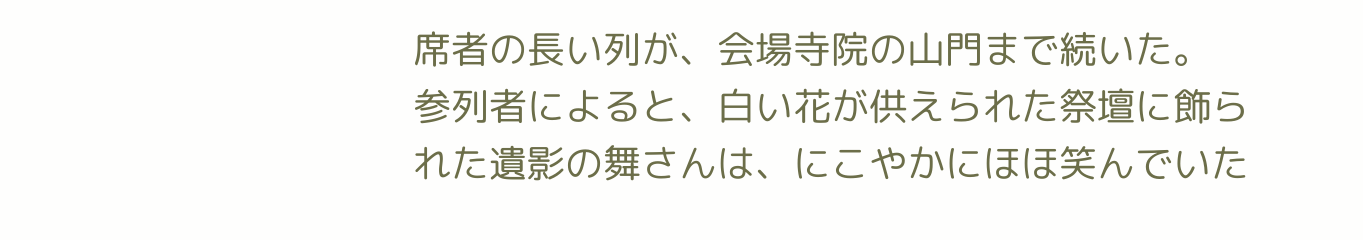席者の長い列が、会場寺院の山門まで続いた。
参列者によると、白い花が供えられた祭壇に飾られた遺影の舞さんは、にこやかにほほ笑んでいた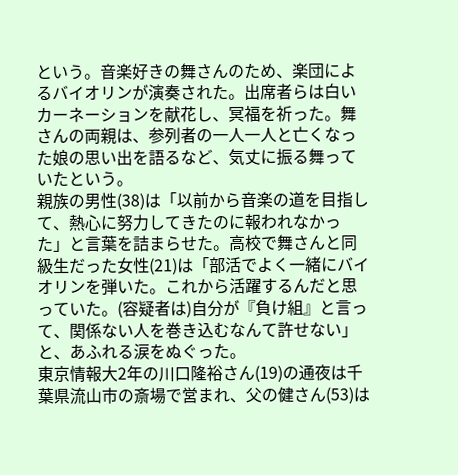という。音楽好きの舞さんのため、楽団によるバイオリンが演奏された。出席者らは白いカーネーションを献花し、冥福を祈った。舞さんの両親は、参列者の一人一人と亡くなった娘の思い出を語るなど、気丈に振る舞っていたという。
親族の男性(38)は「以前から音楽の道を目指して、熱心に努力してきたのに報われなかった」と言葉を詰まらせた。高校で舞さんと同級生だった女性(21)は「部活でよく一緒にバイオリンを弾いた。これから活躍するんだと思っていた。(容疑者は)自分が『負け組』と言って、関係ない人を巻き込むなんて許せない」と、あふれる涙をぬぐった。
東京情報大2年の川口隆裕さん(19)の通夜は千葉県流山市の斎場で営まれ、父の健さん(53)は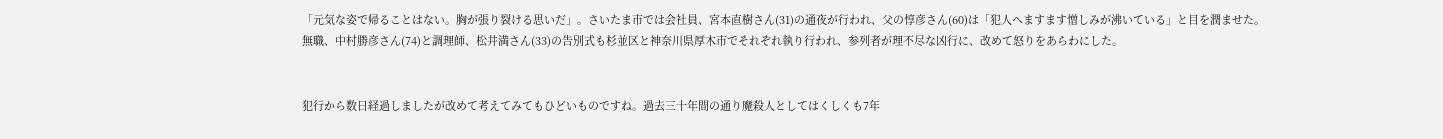「元気な姿で帰ることはない。胸が張り裂ける思いだ」。さいたま市では会社員、宮本直樹さん(31)の通夜が行われ、父の惇彦さん(60)は「犯人へますます憎しみが沸いている」と目を潤ませた。
無職、中村勝彦さん(74)と調理師、松井満さん(33)の告別式も杉並区と神奈川県厚木市でそれぞれ執り行われ、参列者が理不尽な凶行に、改めて怒りをあらわにした。


犯行から数日経過しましたが改めて考えてみてもひどいものですね。過去三十年間の通り魔殺人としてはくしくも7年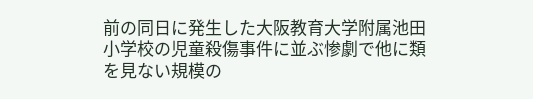前の同日に発生した大阪教育大学附属池田小学校の児童殺傷事件に並ぶ惨劇で他に類を見ない規模の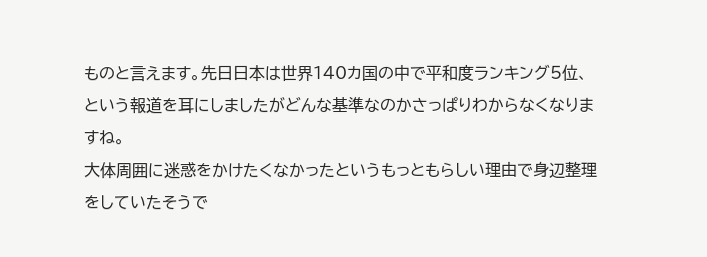ものと言えます。先日日本は世界140カ国の中で平和度ランキング5位、という報道を耳にしましたがどんな基準なのかさっぱりわからなくなりますね。
大体周囲に迷惑をかけたくなかったというもっともらしい理由で身辺整理をしていたそうで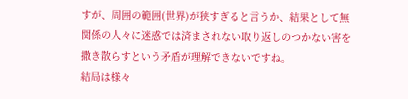すが、周囲の範囲(世界)が狭すぎると言うか、結果として無関係の人々に迷惑では済まされない取り返しのつかない害を撒き散らすという矛盾が理解できないですね。
結局は様々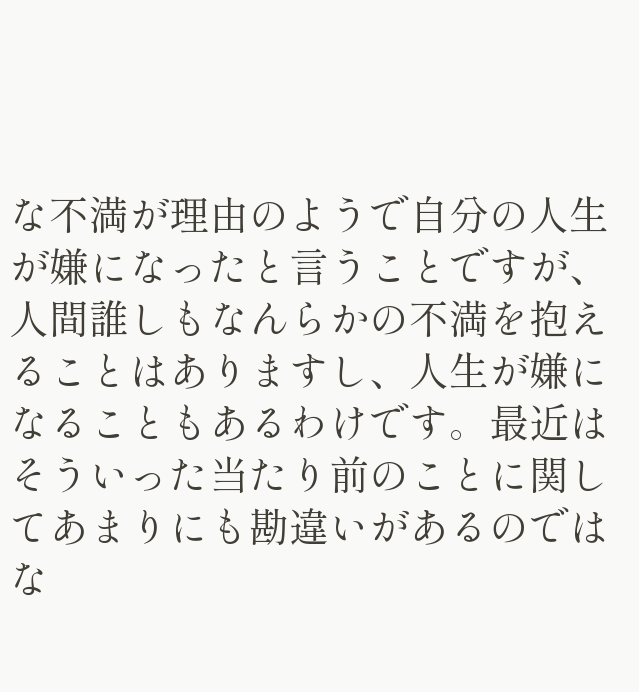な不満が理由のようで自分の人生が嫌になったと言うことですが、人間誰しもなんらかの不満を抱えることはありますし、人生が嫌になることもあるわけです。最近はそういった当たり前のことに関してあまりにも勘違いがあるのではな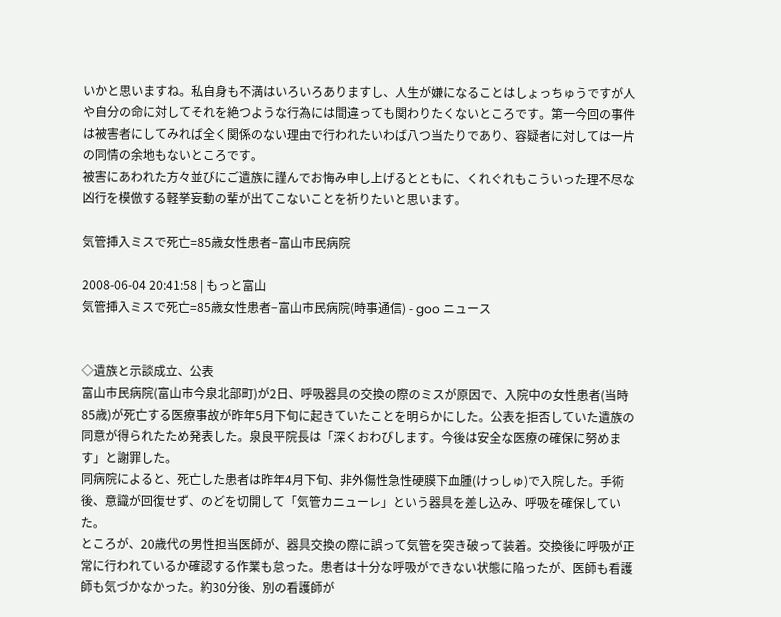いかと思いますね。私自身も不満はいろいろありますし、人生が嫌になることはしょっちゅうですが人や自分の命に対してそれを絶つような行為には間違っても関わりたくないところです。第一今回の事件は被害者にしてみれば全く関係のない理由で行われたいわば八つ当たりであり、容疑者に対しては一片の同情の余地もないところです。
被害にあわれた方々並びにご遺族に謹んでお悔み申し上げるとともに、くれぐれもこういった理不尽な凶行を模倣する軽挙妄動の輩が出てこないことを祈りたいと思います。

気管挿入ミスで死亡=85歳女性患者−富山市民病院

2008-06-04 20:41:58 | もっと富山
気管挿入ミスで死亡=85歳女性患者−富山市民病院(時事通信) - goo ニュース


◇遺族と示談成立、公表
富山市民病院(富山市今泉北部町)が2日、呼吸器具の交換の際のミスが原因で、入院中の女性患者(当時85歳)が死亡する医療事故が昨年5月下旬に起きていたことを明らかにした。公表を拒否していた遺族の同意が得られたため発表した。泉良平院長は「深くおわびします。今後は安全な医療の確保に努めます」と謝罪した。
同病院によると、死亡した患者は昨年4月下旬、非外傷性急性硬膜下血腫(けっしゅ)で入院した。手術後、意識が回復せず、のどを切開して「気管カニューレ」という器具を差し込み、呼吸を確保していた。
ところが、20歳代の男性担当医師が、器具交換の際に誤って気管を突き破って装着。交換後に呼吸が正常に行われているか確認する作業も怠った。患者は十分な呼吸ができない状態に陥ったが、医師も看護師も気づかなかった。約30分後、別の看護師が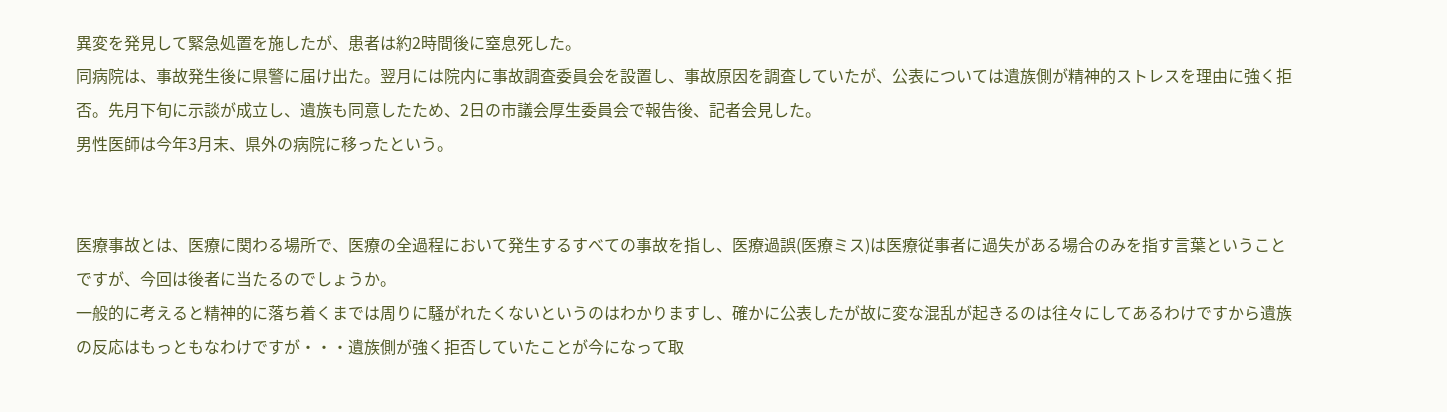異変を発見して緊急処置を施したが、患者は約2時間後に窒息死した。
同病院は、事故発生後に県警に届け出た。翌月には院内に事故調査委員会を設置し、事故原因を調査していたが、公表については遺族側が精神的ストレスを理由に強く拒否。先月下旬に示談が成立し、遺族も同意したため、2日の市議会厚生委員会で報告後、記者会見した。
男性医師は今年3月末、県外の病院に移ったという。


医療事故とは、医療に関わる場所で、医療の全過程において発生するすべての事故を指し、医療過誤(医療ミス)は医療従事者に過失がある場合のみを指す言葉ということですが、今回は後者に当たるのでしょうか。
一般的に考えると精神的に落ち着くまでは周りに騒がれたくないというのはわかりますし、確かに公表したが故に変な混乱が起きるのは往々にしてあるわけですから遺族の反応はもっともなわけですが・・・遺族側が強く拒否していたことが今になって取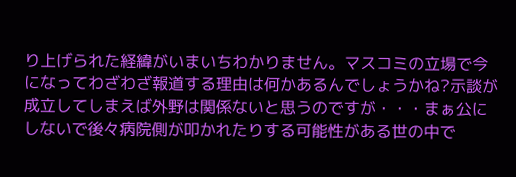り上げられた経緯がいまいちわかりません。マスコミの立場で今になってわざわざ報道する理由は何かあるんでしょうかね?示談が成立してしまえば外野は関係ないと思うのですが・・・まぁ公にしないで後々病院側が叩かれたりする可能性がある世の中で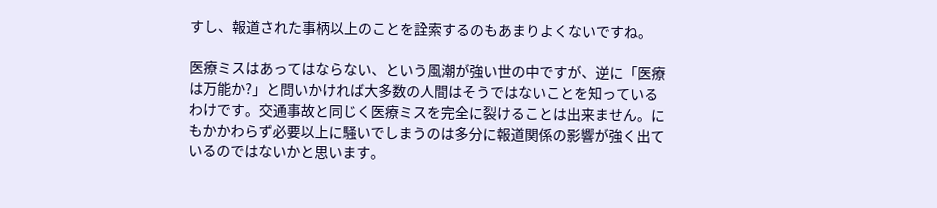すし、報道された事柄以上のことを詮索するのもあまりよくないですね。

医療ミスはあってはならない、という風潮が強い世の中ですが、逆に「医療は万能か?」と問いかければ大多数の人間はそうではないことを知っているわけです。交通事故と同じく医療ミスを完全に裂けることは出来ません。にもかかわらず必要以上に騒いでしまうのは多分に報道関係の影響が強く出ているのではないかと思います。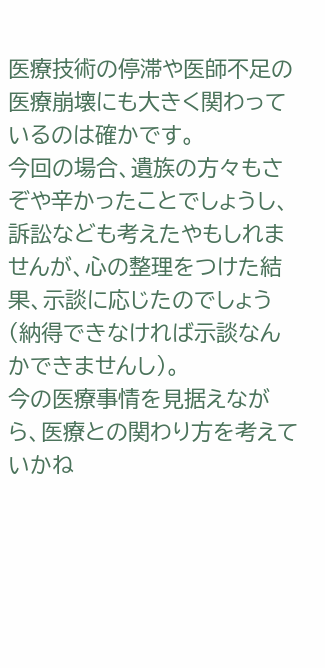医療技術の停滞や医師不足の医療崩壊にも大きく関わっているのは確かです。
今回の場合、遺族の方々もさぞや辛かったことでしょうし、訴訟なども考えたやもしれませんが、心の整理をつけた結果、示談に応じたのでしょう(納得できなければ示談なんかできませんし)。
今の医療事情を見据えながら、医療との関わり方を考えていかね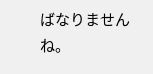ばなりませんね。